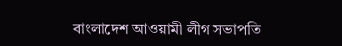বাংলাদেশ আওয়ামী লীগ সভাপতি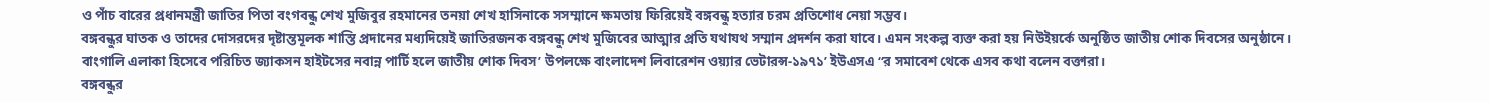ও পাঁচ বারের প্রধানমন্ত্রী জাতির পিতা বংগবন্ধু শেখ মুজিবুর রহমানের তনয়া শেখ হাসিনাকে সসম্মানে ক্ষমতায় ফিরিয়েই বঙ্গবন্ধু হত্যার চরম প্রতিশোধ নেয়া সম্ভব।
বঙ্গবন্ধুর ঘাতক ও তাদের দোসরদের দৃষ্টান্তমূলক শাস্তি প্রদানের মধ্যদিয়েই জাতিরজনক বঙ্গবন্ধু শেখ মুজিবের আত্মার প্রতি যথাযথ সম্মান প্রদর্শন করা যাবে। এমন সংকল্প ব্যক্ত করা হয় নিউইয়র্কে অনুষ্ঠিত জাতীয় শোক দিবসের অনুষ্ঠানে।
বাংগালি এলাকা হিসেবে পরিচিত জ্যাকসন হাইটসের নবান্ন পার্টি হলে জাতীয় শোক দিবস’ উপলক্ষে বাংলাদেশ লিবারেশন ওয়্যার ভেটারন্স-১৯৭১’ ইউএসএ “র সমাবেশ থেকে এসব কথা বলেন বক্তারা।
বঙ্গবন্ধুর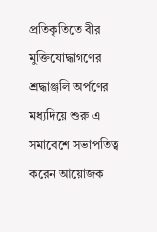প্রতিকৃতিতে বীর মুক্তিযোদ্ধাগণের শ্রদ্ধাঞ্জলি অর্পণের মধ্যদিয়ে শুরু এ সমাবেশে সভাপতিত্ব করেন আয়োজক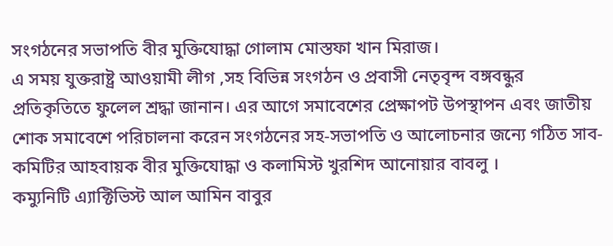সংগঠনের সভাপতি বীর মুক্তিযোদ্ধা গোলাম মোস্তফা খান মিরাজ।
এ সময় যুক্তরাষ্ট্র আওয়ামী লীগ ,সহ বিভিন্ন সংগঠন ও প্রবাসী নেতৃবৃন্দ বঙ্গবন্ধুর প্রতিকৃতিতে ফুলেল শ্রদ্ধা জানান। এর আগে সমাবেশের প্রেক্ষাপট উপস্থাপন এবং জাতীয় শোক সমাবেশে পরিচালনা করেন সংগঠনের সহ-সভাপতি ও আলোচনার জন্যে গঠিত সাব-কমিটির আহবায়ক বীর মুক্তিযোদ্ধা ও কলামিস্ট খুরশিদ আনোয়ার বাবলু ।
কম্যুনিটি এ্যাক্টিভিস্ট আল আমিন বাবুর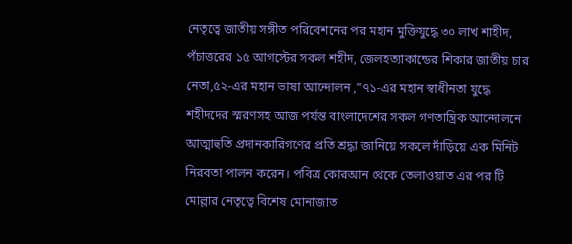নেতৃত্বে জাতীয় সঙ্গীত পরিবেশনের পর মহান মুক্তিযুদ্ধে ৩০ লাখ শাহীদ, পঁচাত্তরের ১৫ আগস্টের সকল শহীদ, জেলহত্যাকান্ডের শিকার জাতীয় চার নেতা,৫২-এর মহান ভাষা আন্দোলন ,”৭১-এর মহান স্বাধীনতা যুদ্ধে শহীদদের স্মরণসহ আজ পর্যন্ত বাংলাদেশের সকল গণতান্ত্রিক আন্দোলনে আত্মাহুতি প্রদানকারিগণের প্রতি শ্রদ্ধা জানিয়ে সকলে দাঁড়িয়ে এক মিনিট নিরবতা পালন করেন। পবিত্র কোরআন থেকে তেলাওয়াত এর পর টি মোল্লার নেতৃত্বে বিশেষ মোনাজাত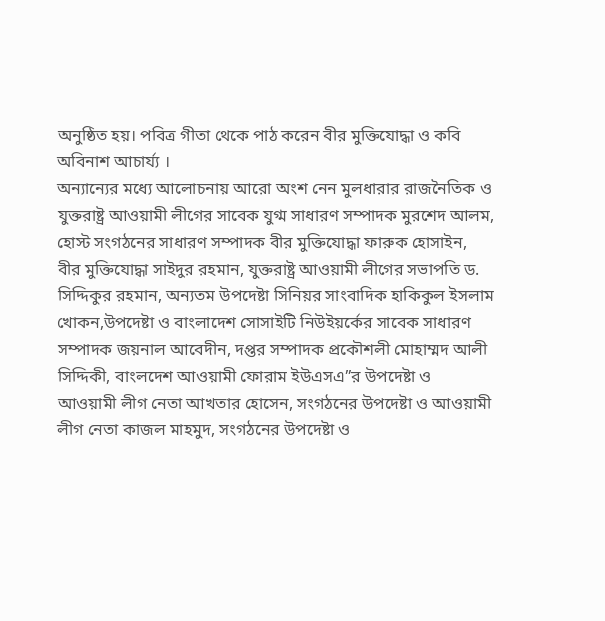অনুষ্ঠিত হয়। পবিত্র গীতা থেকে পাঠ করেন বীর মুক্তিযোদ্ধা ও কবি অবিনাশ আচার্য্য ।
অন্যান্যের মধ্যে আলোচনায় আরো অংশ নেন মুলধারার রাজনৈতিক ও যুক্তরাষ্ট্র আওয়ামী লীগের সাবেক যুগ্ম সাধারণ সম্পাদক মুরশেদ আলম, হোস্ট সংগঠনের সাধারণ সম্পাদক বীর মুক্তিযোদ্ধা ফারুক হোসাইন, বীর মুক্তিযোদ্ধা সাইদুর রহমান, যুক্তরাষ্ট্র আওয়ামী লীগের সভাপতি ড. সিদ্দিকুর রহমান, অন্যতম উপদেষ্টা সিনিয়র সাংবাদিক হাকিকুল ইসলাম খোকন,উপদেষ্টা ও বাংলাদেশ সোসাইটি নিউইয়র্কের সাবেক সাধারণ সম্পাদক জয়নাল আবেদীন, দপ্তর সম্পাদক প্রকৌশলী মোহাম্মদ আলী সিদ্দিকী, বাংলদেশ আওয়ামী ফোরাম ইউএসএ”র উপদেষ্টা ও আওয়ামী লীগ নেতা আখতার হোসেন, সংগঠনের উপদেষ্টা ও আওয়ামী লীগ নেতা কাজল মাহমুদ, সংগঠনের উপদেষ্টা ও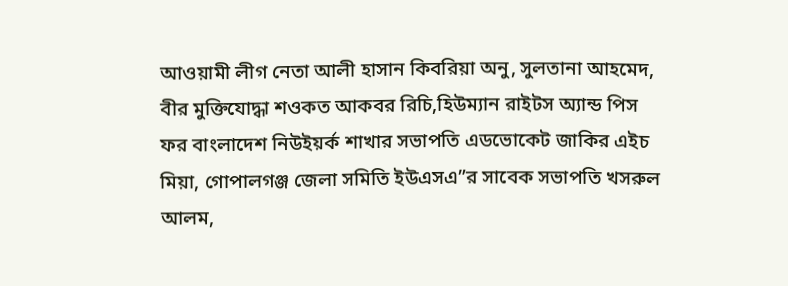আওয়ামী লীগ নেতা আলী হাসান কিবরিয়া অনু, সুলতানা আহমেদ, বীর মুক্তিযোদ্ধা শওকত আকবর রিচি,হিউম্যান রাইটস অ্যান্ড পিস ফর বাংলাদেশ নিউইয়র্ক শাখার সভাপতি এডভোকেট জাকির এইচ মিয়া, গোপালগঞ্জ জেলা সমিতি ইউএসএ”র সাবেক সভাপতি খসরুল আলম,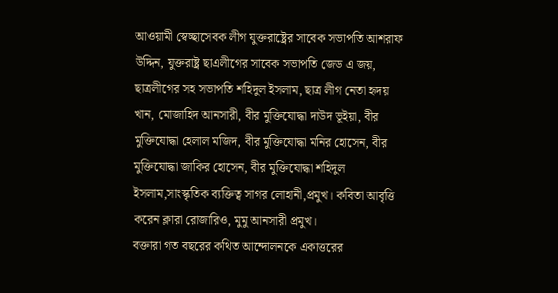আওয়ামী স্বেচ্ছাসেবক লীগ যুক্তরাষ্ট্রের সাবেক সভাপতি আশরাফ উদ্দিন, যুক্তরাষ্ট্র ছাএলীগের সাবেক সভাপতি জেড এ জয়, ছাত্রলীগের সহ সভাপতি শহিদুল ইসলাম, ছাত্র লীগ নেতা হৃদয় খান, মোজাহিদ আনসারী, বীর মুক্তিযোদ্ধা দাউদ ভূইয়া, বীর মুক্তিযোদ্ধা হেলাল মজিদ, বীর মুক্তিযোদ্ধা মনির হোসেন, বীর মুক্তিযোদ্ধা জাকির হোসেন, বীর মুক্তিযোদ্ধা শহিদুল ইসলাম,সাংস্কৃতিক ব্যক্তিত্ব সাগর লোহানী,প্রমুখ। কবিতা আবৃত্তি করেন ক্লারা রোজারিও, মুমু আনসারী প্রমুখ।
বক্তারা গত বছরের কথিত আন্দোলনকে একাত্তরের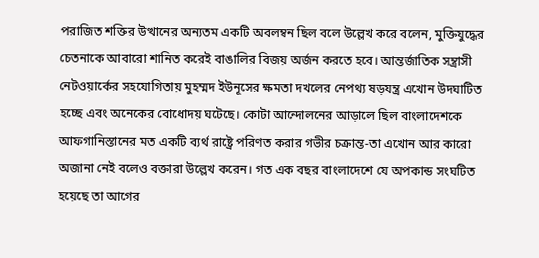পরাজিত শক্তির উত্থানের অন্যতম একটি অবলম্বন ছিল বলে উল্লেখ করে বলেন, মুক্তিযুদ্ধের চেতনাকে আবারো শানিত করেই বাঙালির বিজয় অর্জন করতে হবে। আন্তর্জাতিক সন্ত্রাসী নেটওয়ার্কের সহযোগিতায় মুহম্মদ ইউনূসের ক্ষমতা দখলের নেপথ্য ষড়যন্ত্র এখোন উদঘাটিত হচ্ছে এবং অনেকের বোধোদয় ঘটেছে। কোটা আন্দোলনের আড়ালে ছিল বাংলাদেশকে আফগানিস্তানের মত একটি ব্যর্থ রাষ্ট্রে পরিণত করার গভীর চক্রান্ত-তা এখোন আর কারো অজানা নেই বলেও বক্তারা উল্লেখ করেন। গত এক বছর বাংলাদেশে যে অপকান্ড সংঘটিত হয়েছে তা আগের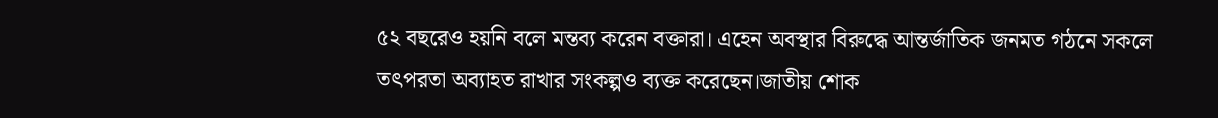৫২ বছরেও হয়নি বলে মন্তব্য করেন বক্তারা। এহেন অবস্থার বিরুদ্ধে আন্তর্জাতিক জনমত গঠনে সকলে তৎপরতা অব্যাহত রাখার সংকল্পও ব্যক্ত করেছেন।জাতীয় শোক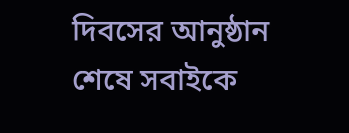দিবসের আনুষ্ঠান শেষে সবাইকে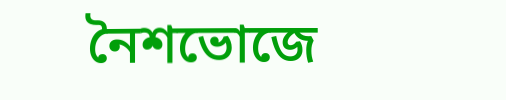নৈশভোজে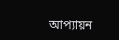আপ্যায়ন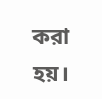করা হয়।